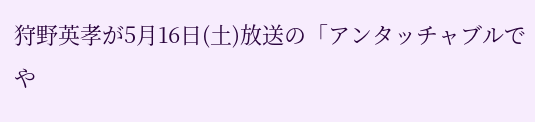狩野英孝が5月16日(土)放送の「アンタッチャブルでや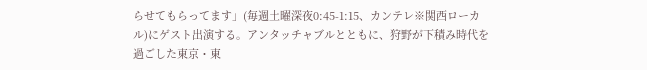らせてもらってます」(毎週土曜深夜0:45-1:15、カンテレ※関西ローカル)にゲスト出演する。アンタッチャブルとともに、狩野が下積み時代を過ごした東京・東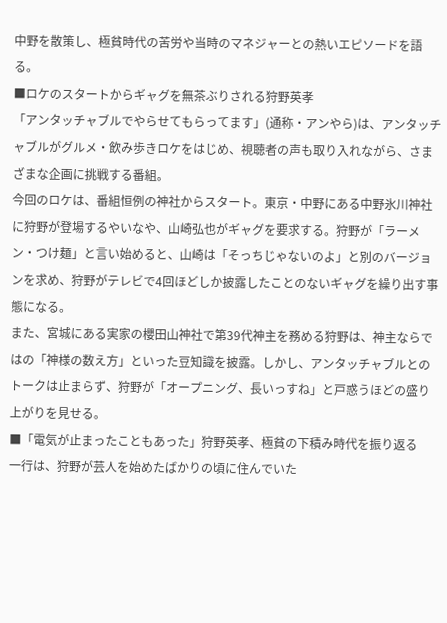中野を散策し、極貧時代の苦労や当時のマネジャーとの熱いエピソードを語る。
■ロケのスタートからギャグを無茶ぶりされる狩野英孝
「アンタッチャブルでやらせてもらってます」(通称・アンやら)は、アンタッチャブルがグルメ・飲み歩きロケをはじめ、視聴者の声も取り入れながら、さまざまな企画に挑戦する番組。
今回のロケは、番組恒例の神社からスタート。東京・中野にある中野氷川神社に狩野が登場するやいなや、山崎弘也がギャグを要求する。狩野が「ラーメン・つけ麺」と言い始めると、山崎は「そっちじゃないのよ」と別のバージョンを求め、狩野がテレビで4回ほどしか披露したことのないギャグを繰り出す事態になる。
また、宮城にある実家の櫻田山神社で第39代神主を務める狩野は、神主ならではの「神様の数え方」といった豆知識を披露。しかし、アンタッチャブルとのトークは止まらず、狩野が「オープニング、長いっすね」と戸惑うほどの盛り上がりを見せる。
■「電気が止まったこともあった」狩野英孝、極貧の下積み時代を振り返る
一行は、狩野が芸人を始めたばかりの頃に住んでいた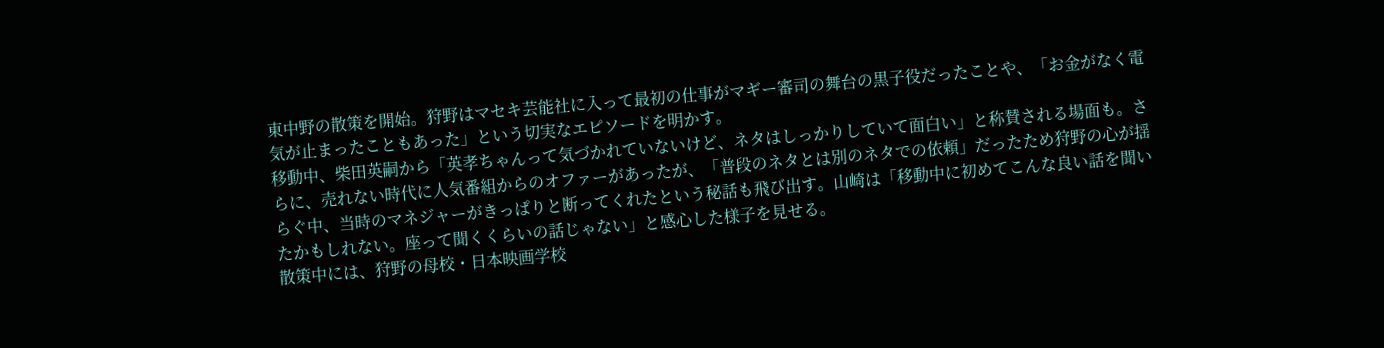東中野の散策を開始。狩野はマセキ芸能社に入って最初の仕事がマギー審司の舞台の黒子役だったことや、「お金がなく電気が止まったこともあった」という切実なエピソードを明かす。
移動中、柴田英嗣から「英孝ちゃんって気づかれていないけど、ネタはしっかりしていて面白い」と称賛される場面も。さらに、売れない時代に人気番組からのオファーがあったが、「普段のネタとは別のネタでの依頼」だったため狩野の心が揺らぐ中、当時のマネジャーがきっぱりと断ってくれたという秘話も飛び出す。山崎は「移動中に初めてこんな良い話を聞いたかもしれない。座って聞くくらいの話じゃない」と感心した様子を見せる。
散策中には、狩野の母校・日本映画学校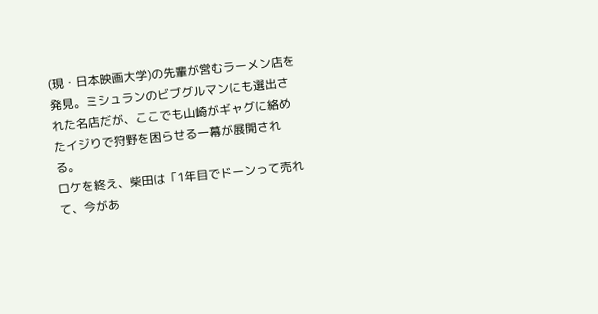(現・日本映画大学)の先輩が営むラーメン店を発見。ミシュランのビブグルマンにも選出された名店だが、ここでも山崎がギャグに絡めたイジりで狩野を困らせる一幕が展開される。
ロケを終え、柴田は「1年目でドーンって売れて、今があ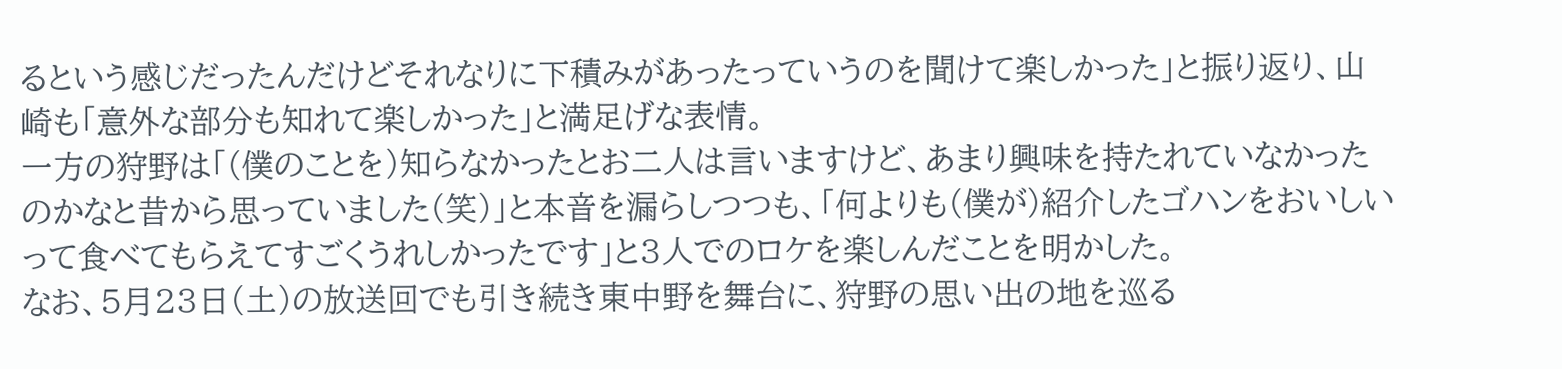るという感じだったんだけどそれなりに下積みがあったっていうのを聞けて楽しかった」と振り返り、山崎も「意外な部分も知れて楽しかった」と満足げな表情。
一方の狩野は「(僕のことを)知らなかったとお二人は言いますけど、あまり興味を持たれていなかったのかなと昔から思っていました(笑)」と本音を漏らしつつも、「何よりも(僕が)紹介したゴハンをおいしいって食べてもらえてすごくうれしかったです」と3人でのロケを楽しんだことを明かした。
なお、5月23日(土)の放送回でも引き続き東中野を舞台に、狩野の思い出の地を巡る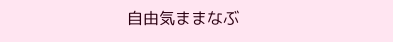自由気ままなぶ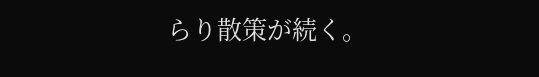らり散策が続く。